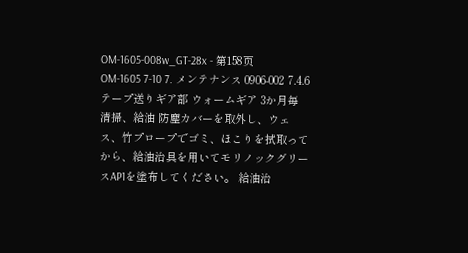OM-1605-008w_GT-28x - 第158页
OM-1605 7-10 7. メンテナンス 0906-002 7.4.6 テープ送りギア部 ウォームギア 3か月毎 清掃、給油 防塵カバーを取外し、ウェス、竹プロープでゴミ、ほこりを拭取って から、給油治具を用いてモリノックグリースAP1を塗布してください。 給油治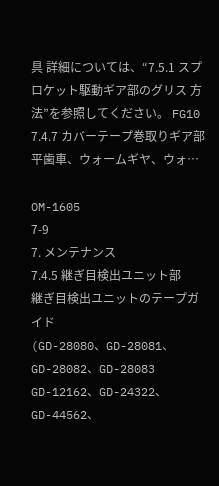具 詳細については、“7.5.1 スプロケット駆動ギア部のグリス 方法”を参照してください。 FG10 7.4.7 カバーテープ巻取りギア部 平歯車、ウォームギヤ、ウォ…

OM-1605
7-9
7. メンテナンス
7.4.5 継ぎ目検出ユニット部
継ぎ目検出ユニットのテープガイド
(GD-28080、GD-28081、GD-28082、GD-28083
GD-12162、GD-24322、GD-44562、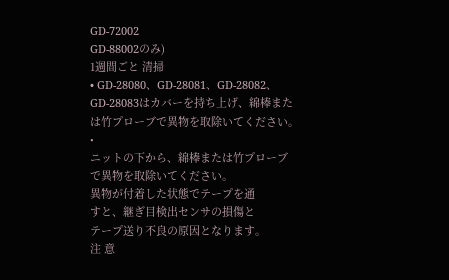GD-72002
GD-88002のみ)
1週間ごと 清掃
• GD-28080、GD-28081、GD-28082、
GD-28083はカバーを持ち上げ、綿棒また
は竹プローブで異物を取除いてください。
•
ニットの下から、綿棒または竹プローブ
で異物を取除いてください。
異物が付着した状態でテープを通
すと、継ぎ目検出センサの損傷と
テープ送り不良の原因となります。
注 意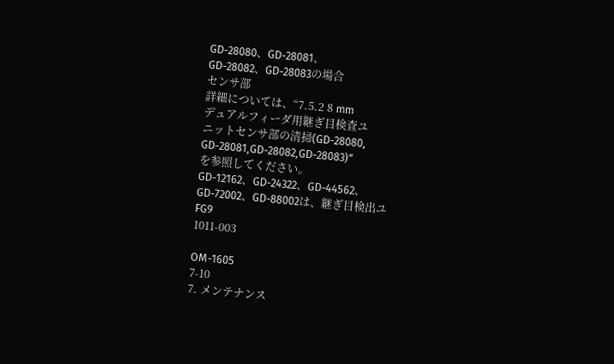GD-28080、GD-28081、
GD-28082、GD-28083の場合
センサ部
詳細については、“7.5.2 8 mm
デュアルフィーダ用継ぎ目検査ユ
ニットセンサ部の清掃(GD-28080,
GD-28081,GD-28082,GD-28083)”
を参照してください。
GD-12162、GD-24322、GD-44562、
GD-72002、GD-88002は、継ぎ目検出ユ
FG9
1011-003

OM-1605
7-10
7. メンテナンス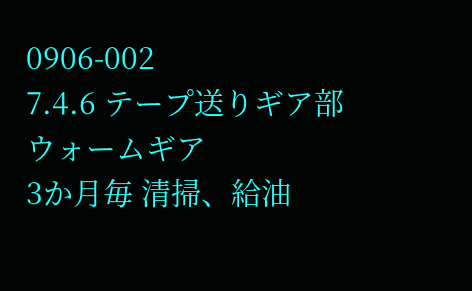0906-002
7.4.6 テープ送りギア部
ウォームギア
3か月毎 清掃、給油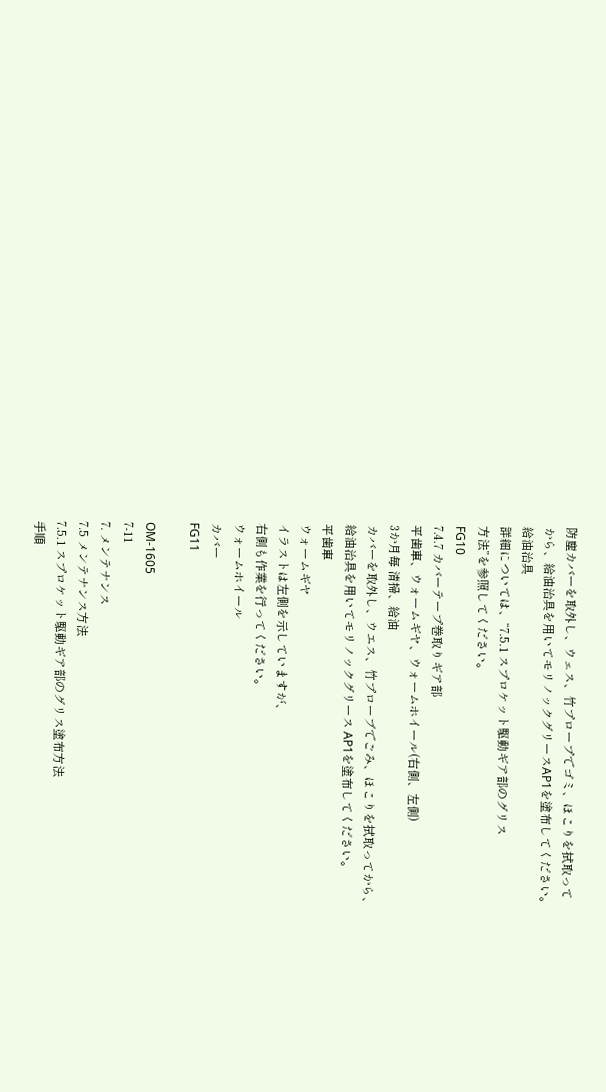防塵カバーを取外し、ウェス、竹プロープでゴミ、ほこりを拭取って
から、給油治具を用いてモリノックグリースAP1を塗布してください。
給油治具
詳細については、“7.5.1 スプロケット駆動ギア部のグリス
方法”を参照してください。
FG10
7.4.7 カバーテープ巻取りギア部
平歯車、ウォームギヤ、ウォームホイール(右側、左側)
3か月毎 清掃、給油
カバーを取外し、ウエス、竹プローブでごみ、ほこりを拭取ってから、
給油治具を用いてモリノックグリース AP1を塗布してください。
平歯車
ウォームギヤ
イラストは左側を示していますが、
右側も作業を行ってください。
ウォームホイール
カバー
FG11

OM-1605
7-11
7. メンテナンス
7.5 メンテナンス方法
7.5.1 スプロケット駆動ギア部のグリス塗布方法
手順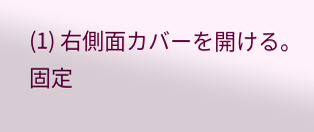(1) 右側面カバーを開ける。
固定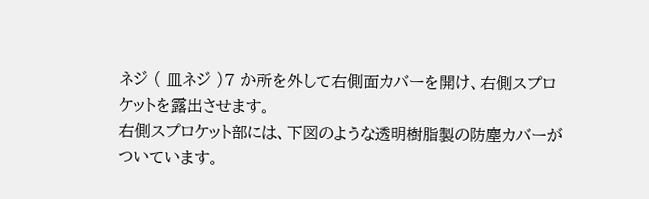ネジ ( 皿ネジ )7 か所を外して右側面カバーを開け、右側スプロ
ケットを露出させます。
右側スプロケット部には、下図のような透明樹脂製の防塵カバーが
ついています。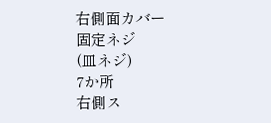右側面カバー
固定ネジ
(皿ネジ)
7か所
右側ス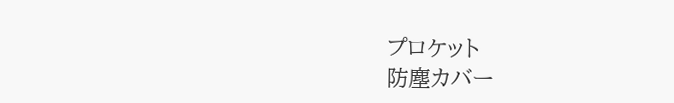プロケット
防塵カバー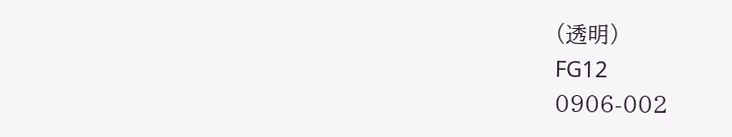(透明)
FG12
0906-002